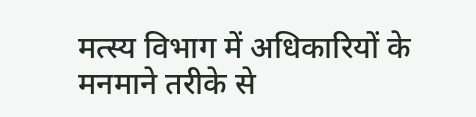मत्स्य विभाग में अधिकारियों के मनमाने तरीके से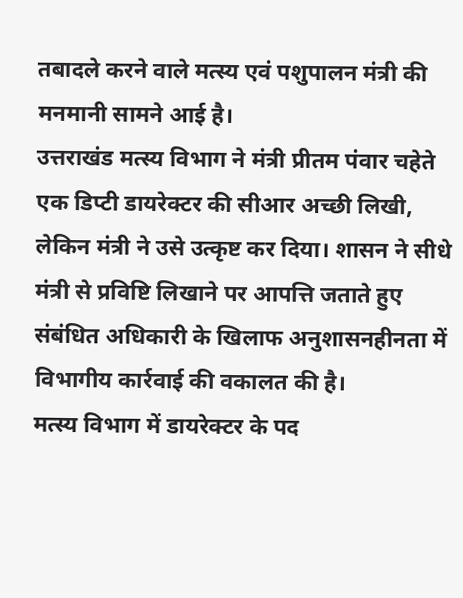तबादले करने वाले मत्स्य एवं पशुपालन मंत्री की मनमानी सामने आई है।
उत्तराखंड मत्स्य विभाग ने मंत्री प्रीतम पंवार चहेते एक डिप्टी डायरेक्टर की सीआर अच्छी लिखी, लेकिन मंत्री ने उसे उत्कृष्ट कर दिया। शासन ने सीधे मंत्री से प्रविष्टि लिखाने पर आपत्ति जताते हुए संबंधित अधिकारी के खिलाफ अनुशासनहीनता में विभागीय कार्रवाई की वकालत की है।
मत्स्य विभाग में डायरेक्टर के पद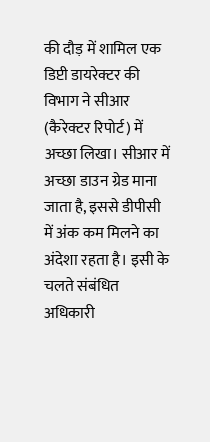की दौड़ में शामिल एक डिप्टी डायरेक्टर की विभाग ने सीआर (कैरेक्टर रिपोर्ट) में अच्छा लिखा। सीआर में अच्छा डाउन ग्रेड माना जाता है, इससे डीपीसी में अंक कम मिलने का अंदेशा रहता है। इसी के चलते संबंधित अधिकारी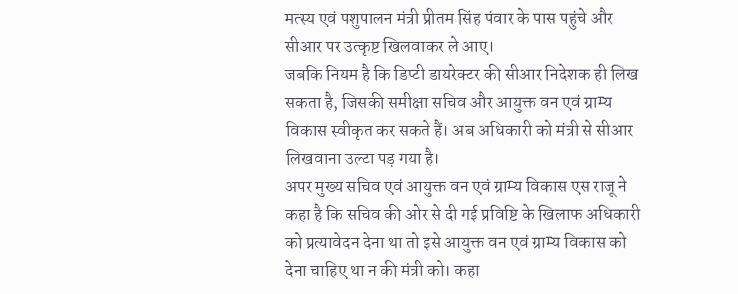मत्स्य एवं पशुपालन मंत्री प्रीतम सिंह पंवार के पास पहुंचे और सीआर पर उत्कृष्ट खिलवाकर ले आए।
जबकि नियम है कि डिप्टी डायरेक्टर की सीआर निदेशक ही लिख सकता है, जिसकी समीक्षा सचिव और आयुक्त वन एवं ग्राम्य विकास स्वीकृत कर सकते हैं। अब अधिकारी को मंत्री से सीआर लिखवाना उल्टा पड़ गया है।
अपर मुख्य सचिव एवं आयुक्त वन एवं ग्राम्य विकास एस राजू ने कहा है कि सचिव की ओर से दी गई प्रविष्टि के खिलाफ अधिकारी को प्रत्यावेदन देना था तो इसे आयुक्त वन एवं ग्राम्य विकास को देना चाहिए था न की मंत्री को। कहा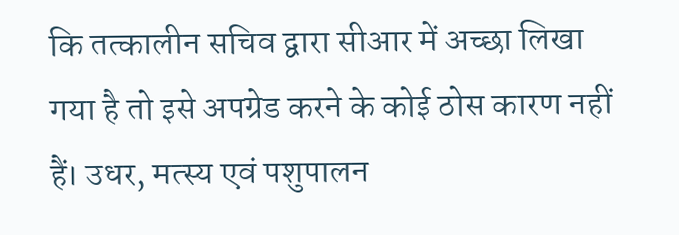कि तत्कालीन सचिव द्वारा सीआर में अच्छा लिखा गया है तो इसे अपग्रेड करने के कोई ठोस कारण नहीं हैं। उधर, मत्स्य एवं पशुपालन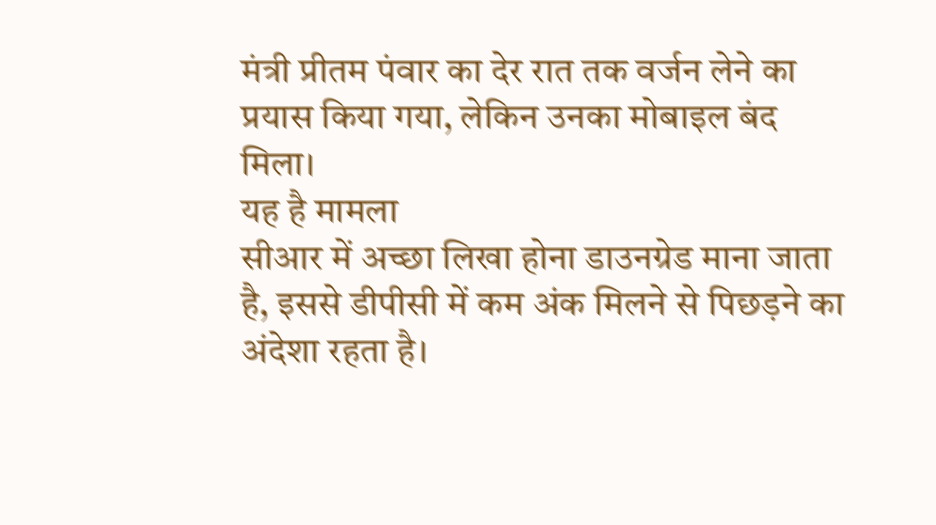मंत्री प्रीतम पंवार का देर रात तक वर्जन लेने का प्रयास किया गया, लेकिन उनका मोबाइल बंद मिला।
यह है मामला
सीआर में अच्छा लिखा होना डाउनग्रेड माना जाता है, इससे डीपीसी में कम अंक मिलने से पिछड़ने का अंदेशा रहता है।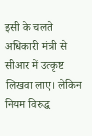इसी के चलते अधिकारी मंत्री से सीआर में उत्कृष्ट लिखवा लाए। लेकिन नियम विरुद्ध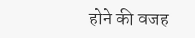होने की वजह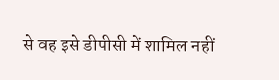से वह इसे डीपीसी में शामिल नहीं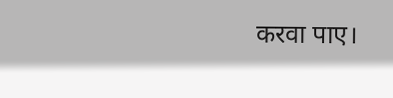करवा पाए।